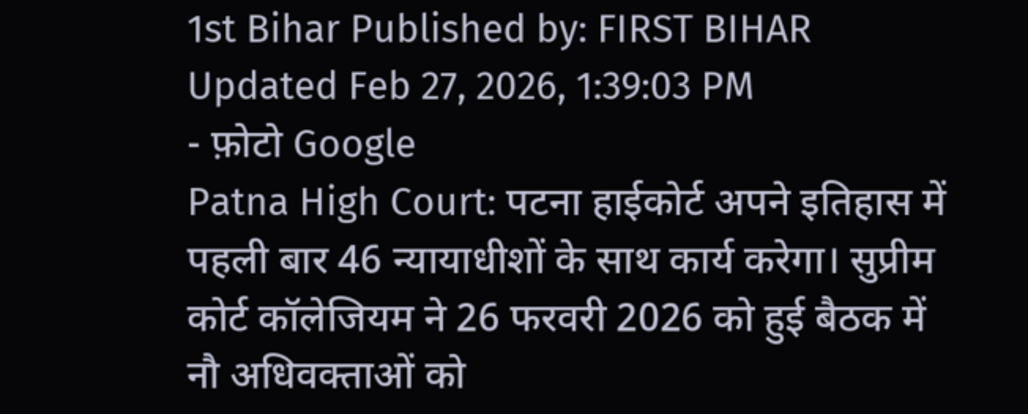1st Bihar Published by: FIRST BIHAR Updated Feb 27, 2026, 1:39:03 PM
- फ़ोटो Google
Patna High Court: पटना हाईकोर्ट अपने इतिहास में पहली बार 46 न्यायाधीशों के साथ कार्य करेगा। सुप्रीम कोर्ट कॉलेजियम ने 26 फरवरी 2026 को हुई बैठक में नौ अधिवक्ताओं को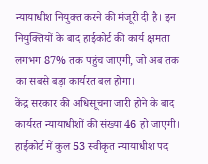न्यायाधीश नियुक्त करने की मंजूरी दी है। इन नियुक्तियों के बाद हाईकोर्ट की कार्य क्षमता लगभग 87% तक पहुंच जाएगी, जो अब तक का सबसे बड़ा कार्यरत बल होगा।
केंद्र सरकार की अधिसूचना जारी होने के बाद कार्यरत न्यायाधीशों की संख्या 46 हो जाएगी। हाईकोर्ट में कुल 53 स्वीकृत न्यायाधीश पद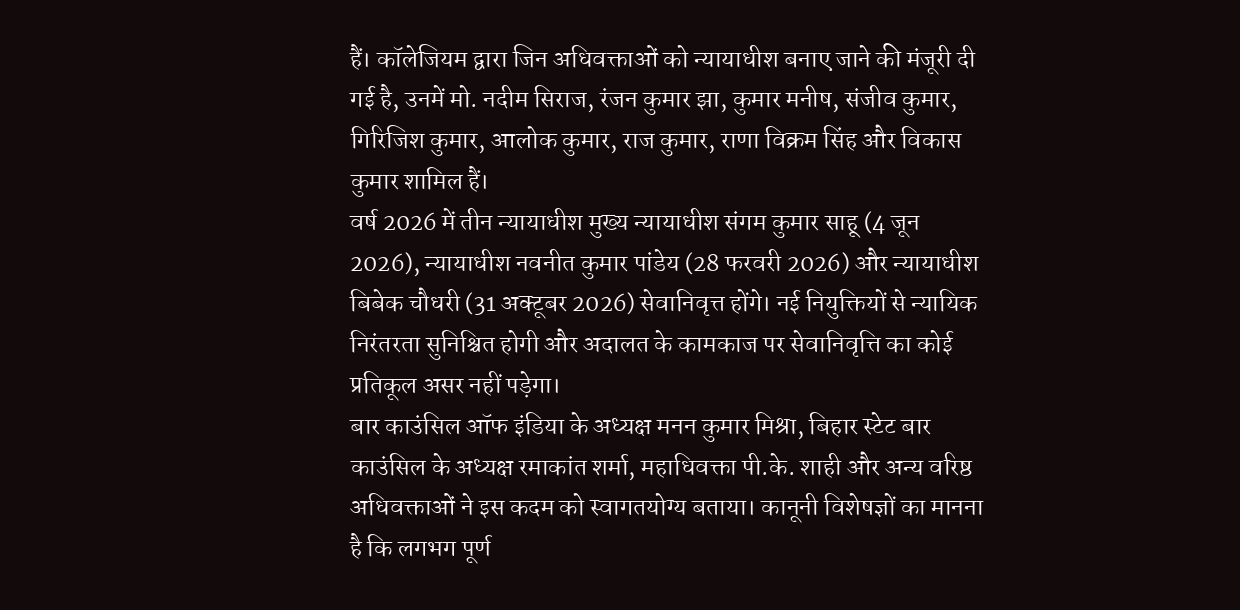हैं। कॉलेजियम द्वारा जिन अधिवक्ताओं को न्यायाधीश बनाए जाने की मंजूरी दी गई है, उनमें मो. नदीम सिराज, रंजन कुमार झा, कुमार मनीष, संजीव कुमार, गिरिजिश कुमार, आलोक कुमार, राज कुमार, राणा विक्रम सिंह और विकास कुमार शामिल हैं।
वर्ष 2026 में तीन न्यायाधीश मुख्य न्यायाधीश संगम कुमार साहू (4 जून 2026), न्यायाधीश नवनीत कुमार पांडेय (28 फरवरी 2026) और न्यायाधीश बिबेक चौधरी (31 अक्टूबर 2026) सेवानिवृत्त होंगे। नई नियुक्तियों से न्यायिक निरंतरता सुनिश्चित होगी और अदालत के कामकाज पर सेवानिवृत्ति का कोई प्रतिकूल असर नहीं पड़ेगा।
बार काउंसिल ऑफ इंडिया के अध्यक्ष मनन कुमार मिश्रा, बिहार स्टेट बार काउंसिल के अध्यक्ष रमाकांत शर्मा, महाधिवक्ता पी.के. शाही और अन्य वरिष्ठ अधिवक्ताओं ने इस कदम को स्वागतयोग्य बताया। कानूनी विशेषज्ञों का मानना है कि लगभग पूर्ण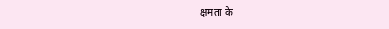क्षमता के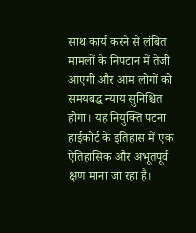साथ कार्य करने से लंबित मामलों के निपटान में तेजी आएगी और आम लोगों को समयबद्ध न्याय सुनिश्चित होगा। यह नियुक्ति पटना हाईकोर्ट के इतिहास में एक ऐतिहासिक और अभूतपूर्व क्षण माना जा रहा है।